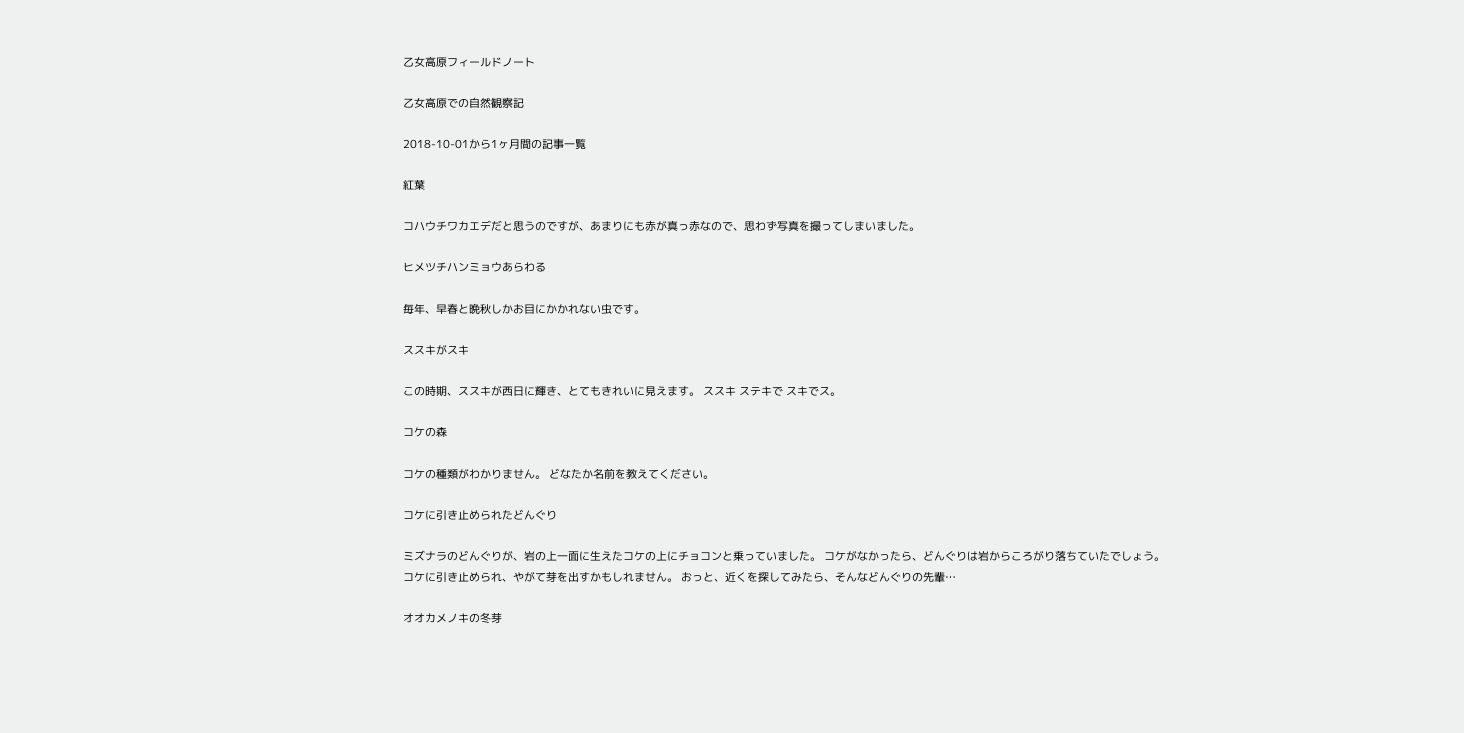乙女高原フィールドノート

乙女高原での自然観察記

2018-10-01から1ヶ月間の記事一覧

紅葉

コハウチワカエデだと思うのですが、あまりにも赤が真っ赤なので、思わず写真を撮ってしまいました。

ヒメツチハンミョウあらわる

毎年、早春と晩秋しかお目にかかれない虫です。

ススキがスキ

この時期、ススキが西日に輝き、とてもきれいに見えます。 ススキ ステキで スキでス。

コケの森

コケの種類がわかりません。 どなたか名前を教えてください。

コケに引き止められたどんぐり

ミズナラのどんぐりが、岩の上一面に生えたコケの上にチョコンと乗っていました。 コケがなかったら、どんぐりは岩からころがり落ちていたでしょう。 コケに引き止められ、やがて芽を出すかもしれません。 おっと、近くを探してみたら、そんなどんぐりの先輩…

オオカメノキの冬芽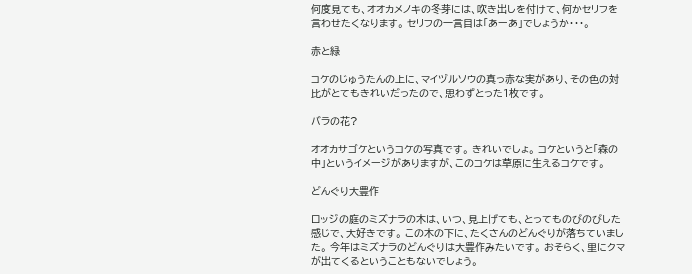何度見ても、オオカメノキの冬芽には、吹き出しを付けて、何かセリフを言わせたくなります。 セリフの一言目は「あーあ」でしょうか・・・。

赤と緑

コケのじゅうたんの上に、マイヅルソウの真っ赤な実があり、その色の対比がとてもきれいだったので、思わずとった1枚です。

バラの花?

オオカサゴケというコケの写真です。 きれいでしょ。 コケというと「森の中」というイメージがありますが、このコケは草原に生えるコケです。

どんぐり大豊作

ロッジの庭のミズナラの木は、いつ、見上げても、とってものびのびした感じで、大好きです。 この木の下に、たくさんのどんぐりが落ちていました。 今年はミズナラのどんぐりは大豊作みたいです。 おそらく、里にクマが出てくるということもないでしょう。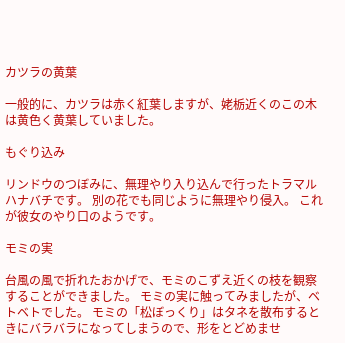カツラの黄葉

一般的に、カツラは赤く紅葉しますが、姥栃近くのこの木は黄色く黄葉していました。

もぐり込み

リンドウのつぼみに、無理やり入り込んで行ったトラマルハナバチです。 別の花でも同じように無理やり侵入。 これが彼女のやり口のようです。

モミの実

台風の風で折れたおかげで、モミのこずえ近くの枝を観察することができました。 モミの実に触ってみましたが、ベトベトでした。 モミの「松ぼっくり」はタネを散布するときにバラバラになってしまうので、形をとどめませ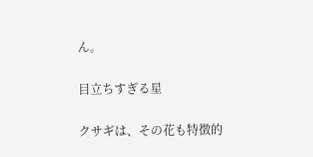ん。

目立ちすぎる星

クサギは、その花も特徴的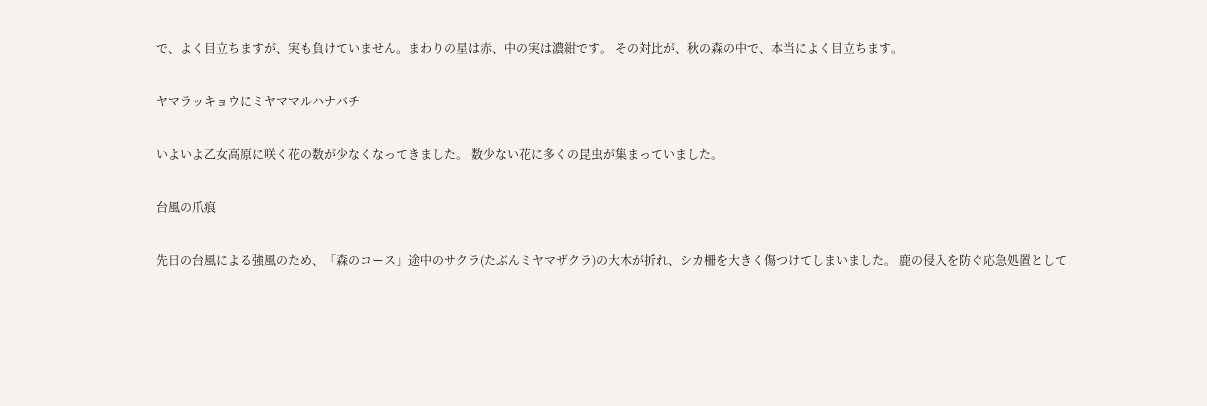で、よく目立ちますが、実も負けていません。まわりの星は赤、中の実は濃紺です。 その対比が、秋の森の中で、本当によく目立ちます。

ヤマラッキョウにミヤママルハナバチ

いよいよ乙女高原に咲く花の数が少なくなってきました。 数少ない花に多くの昆虫が集まっていました。

台風の爪痕

先日の台風による強風のため、「森のコース」途中のサクラ(たぶんミヤマザクラ)の大木が折れ、シカ柵を大きく傷つけてしまいました。 鹿の侵入を防ぐ応急処置として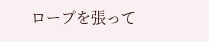ロープを張って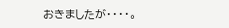おきましたが・・・・。